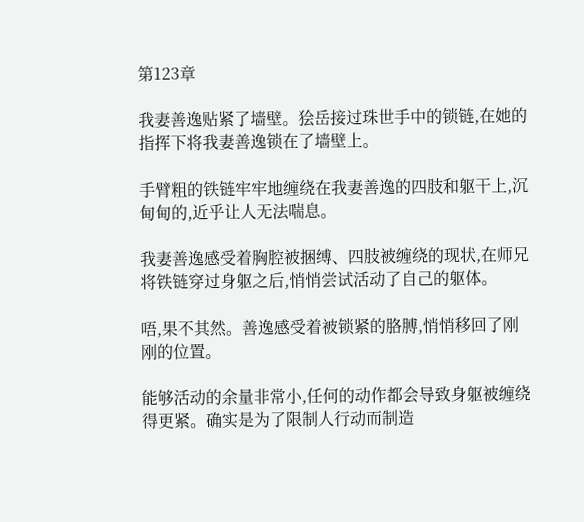第123章

我妻善逸贴紧了墙壁。狯岳接过珠世手中的锁链,在她的指挥下将我妻善逸锁在了墙壁上。

手臂粗的铁链牢牢地缠绕在我妻善逸的四肢和躯干上,沉甸甸的,近乎让人无法喘息。

我妻善逸感受着胸腔被捆缚、四肢被缠绕的现状,在师兄将铁链穿过身躯之后,悄悄尝试活动了自己的躯体。

唔,果不其然。善逸感受着被锁紧的胳膊,悄悄移回了刚刚的位置。

能够活动的余量非常小,任何的动作都会导致身躯被缠绕得更紧。确实是为了限制人行动而制造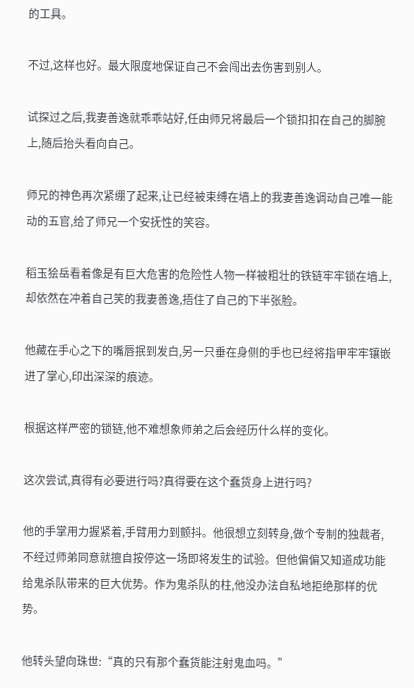的工具。

不过,这样也好。最大限度地保证自己不会闯出去伤害到别人。

试探过之后,我妻善逸就乖乖站好,任由师兄将最后一个锁扣扣在自己的脚腕上,随后抬头看向自己。

师兄的神色再次紧绷了起来,让已经被束缚在墙上的我妻善逸调动自己唯一能动的五官,给了师兄一个安抚性的笑容。

稻玉狯岳看着像是有巨大危害的危险性人物一样被粗壮的铁链牢牢锁在墙上,却依然在冲着自己笑的我妻善逸,捂住了自己的下半张脸。

他藏在手心之下的嘴唇抿到发白,另一只垂在身侧的手也已经将指甲牢牢镶嵌进了掌心,印出深深的痕迹。

根据这样严密的锁链,他不难想象师弟之后会经历什么样的变化。

这次尝试,真得有必要进行吗?真得要在这个蠢货身上进行吗?

他的手掌用力握紧着,手臂用力到颤抖。他很想立刻转身,做个专制的独裁者,不经过师弟同意就擅自按停这一场即将发生的试验。但他偏偏又知道成功能给鬼杀队带来的巨大优势。作为鬼杀队的柱,他没办法自私地拒绝那样的优势。

他转头望向珠世:“真的只有那个蠢货能注射鬼血吗。”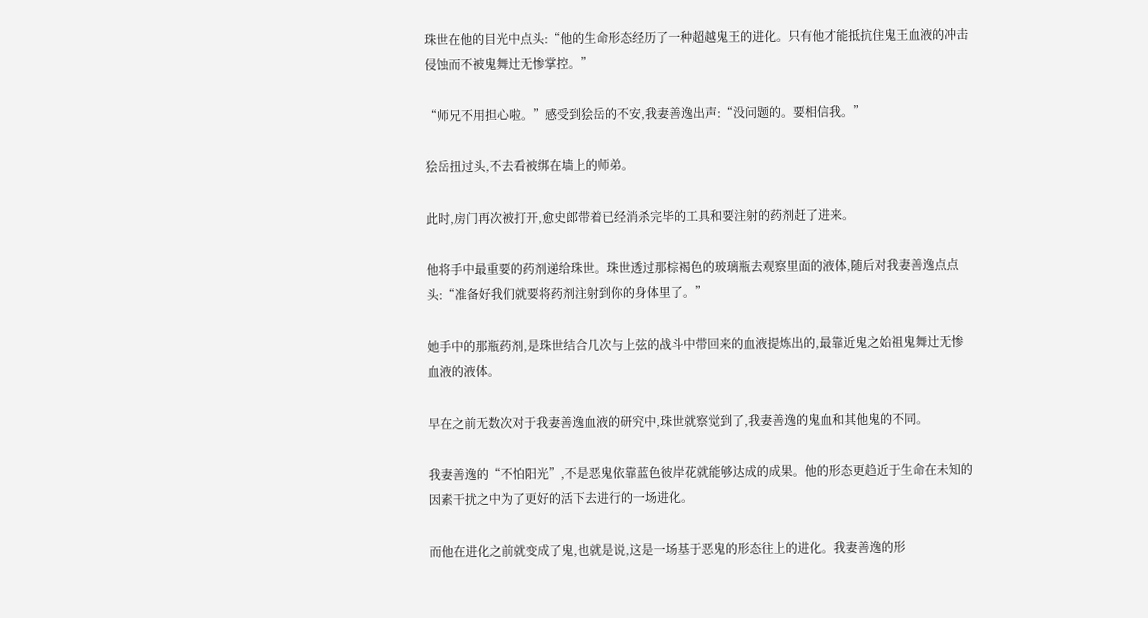珠世在他的目光中点头:“他的生命形态经历了一种超越鬼王的进化。只有他才能抵抗住鬼王血液的冲击侵蚀而不被鬼舞辻无惨掌控。”

“师兄不用担心啦。”感受到狯岳的不安,我妻善逸出声:“没问题的。要相信我。”

狯岳扭过头,不去看被绑在墙上的师弟。

此时,房门再次被打开,愈史郎带着已经消杀完毕的工具和要注射的药剂赶了进来。

他将手中最重要的药剂递给珠世。珠世透过那棕褐色的玻璃瓶去观察里面的液体,随后对我妻善逸点点头:“准备好我们就要将药剂注射到你的身体里了。”

她手中的那瓶药剂,是珠世结合几次与上弦的战斗中带回来的血液提炼出的,最靠近鬼之始祖鬼舞辻无惨血液的液体。

早在之前无数次对于我妻善逸血液的研究中,珠世就察觉到了,我妻善逸的鬼血和其他鬼的不同。

我妻善逸的“不怕阳光”,不是恶鬼依靠蓝色彼岸花就能够达成的成果。他的形态更趋近于生命在未知的因素干扰之中为了更好的活下去进行的一场进化。

而他在进化之前就变成了鬼,也就是说,这是一场基于恶鬼的形态往上的进化。我妻善逸的形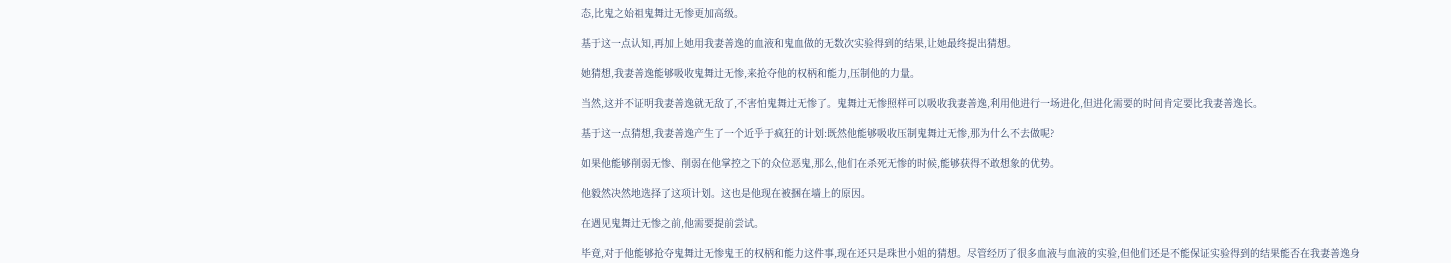态,比鬼之始祖鬼舞辻无惨更加高级。

基于这一点认知,再加上她用我妻善逸的血液和鬼血做的无数次实验得到的结果,让她最终提出猜想。

她猜想,我妻善逸能够吸收鬼舞辻无惨,来抢夺他的权柄和能力,压制他的力量。

当然,这并不证明我妻善逸就无敌了,不害怕鬼舞辻无惨了。鬼舞辻无惨照样可以吸收我妻善逸,利用他进行一场进化,但进化需要的时间肯定要比我妻善逸长。

基于这一点猜想,我妻善逸产生了一个近乎于疯狂的计划:既然他能够吸收压制鬼舞辻无惨,那为什么不去做呢?

如果他能够削弱无惨、削弱在他掌控之下的众位恶鬼,那么,他们在杀死无惨的时候,能够获得不敢想象的优势。

他毅然决然地选择了这项计划。这也是他现在被捆在墙上的原因。

在遇见鬼舞辻无惨之前,他需要提前尝试。

毕竟,对于他能够抢夺鬼舞辻无惨鬼王的权柄和能力这件事,现在还只是珠世小姐的猜想。尽管经历了很多血液与血液的实验,但他们还是不能保证实验得到的结果能否在我妻善逸身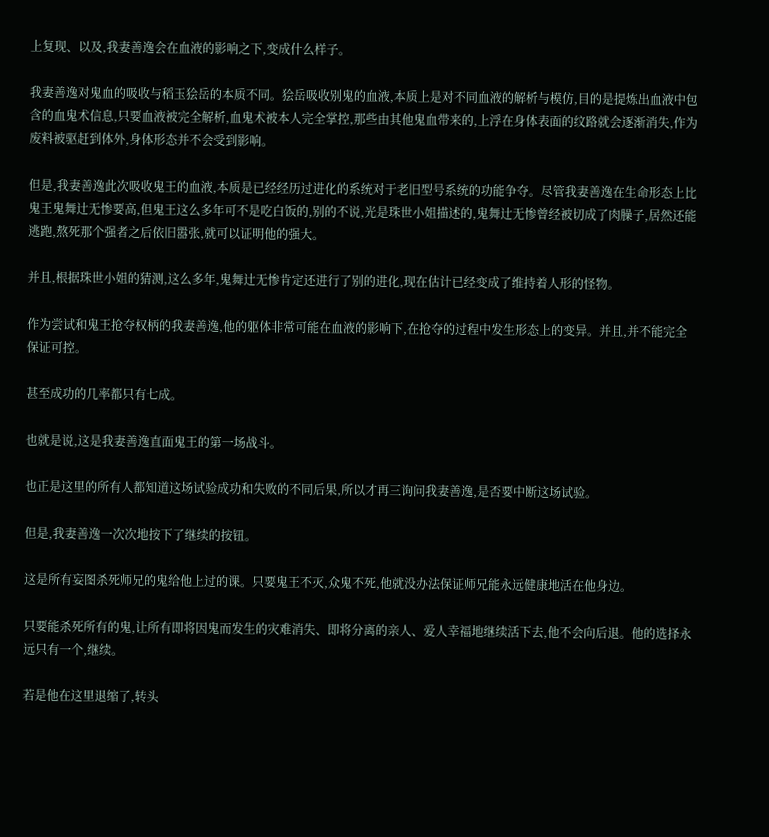上复现、以及,我妻善逸会在血液的影响之下,变成什么样子。

我妻善逸对鬼血的吸收与稻玉狯岳的本质不同。狯岳吸收别鬼的血液,本质上是对不同血液的解析与模仿,目的是提炼出血液中包含的血鬼术信息,只要血液被完全解析,血鬼术被本人完全掌控,那些由其他鬼血带来的,上浮在身体表面的纹路就会逐渐消失,作为废料被驱赶到体外,身体形态并不会受到影响。

但是,我妻善逸此次吸收鬼王的血液,本质是已经经历过进化的系统对于老旧型号系统的功能争夺。尽管我妻善逸在生命形态上比鬼王鬼舞辻无惨要高,但鬼王这么多年可不是吃白饭的,别的不说,光是珠世小姐描述的,鬼舞辻无惨曾经被切成了肉臊子,居然还能逃跑,熬死那个强者之后依旧嚣张,就可以证明他的强大。

并且,根据珠世小姐的猜测,这么多年,鬼舞辻无惨肯定还进行了别的进化,现在估计已经变成了维持着人形的怪物。

作为尝试和鬼王抢夺权柄的我妻善逸,他的躯体非常可能在血液的影响下,在抢夺的过程中发生形态上的变异。并且,并不能完全保证可控。

甚至成功的几率都只有七成。

也就是说,这是我妻善逸直面鬼王的第一场战斗。

也正是这里的所有人都知道这场试验成功和失败的不同后果,所以才再三询问我妻善逸,是否要中断这场试验。

但是,我妻善逸一次次地按下了继续的按钮。

这是所有妄图杀死师兄的鬼给他上过的课。只要鬼王不灭,众鬼不死,他就没办法保证师兄能永远健康地活在他身边。

只要能杀死所有的鬼,让所有即将因鬼而发生的灾难消失、即将分离的亲人、爱人幸福地继续活下去,他不会向后退。他的选择永远只有一个,继续。

若是他在这里退缩了,转头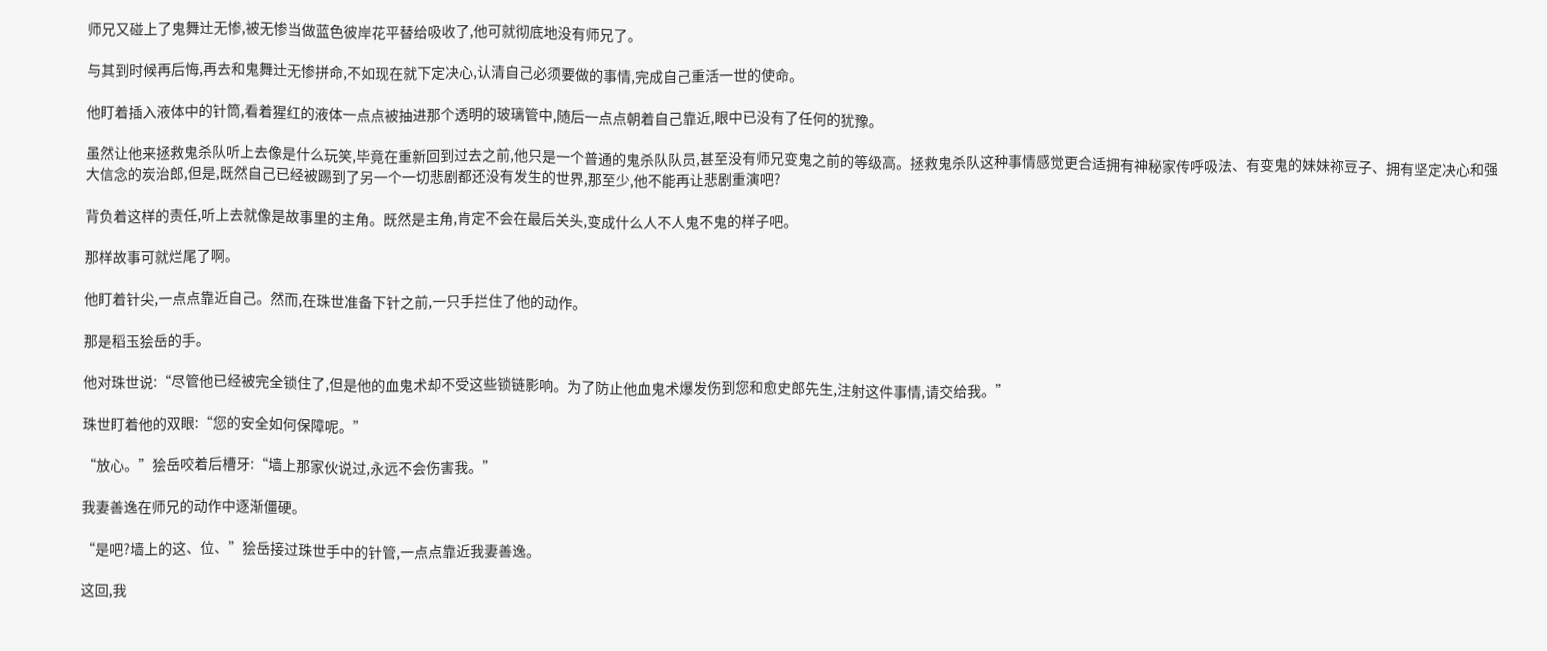师兄又碰上了鬼舞辻无惨,被无惨当做蓝色彼岸花平替给吸收了,他可就彻底地没有师兄了。

与其到时候再后悔,再去和鬼舞辻无惨拼命,不如现在就下定决心,认清自己必须要做的事情,完成自己重活一世的使命。

他盯着插入液体中的针筒,看着猩红的液体一点点被抽进那个透明的玻璃管中,随后一点点朝着自己靠近,眼中已没有了任何的犹豫。

虽然让他来拯救鬼杀队听上去像是什么玩笑,毕竟在重新回到过去之前,他只是一个普通的鬼杀队队员,甚至没有师兄变鬼之前的等级高。拯救鬼杀队这种事情感觉更合适拥有神秘家传呼吸法、有变鬼的妹妹祢豆子、拥有坚定决心和强大信念的炭治郎,但是,既然自己已经被踢到了另一个一切悲剧都还没有发生的世界,那至少,他不能再让悲剧重演吧?

背负着这样的责任,听上去就像是故事里的主角。既然是主角,肯定不会在最后关头,变成什么人不人鬼不鬼的样子吧。

那样故事可就烂尾了啊。

他盯着针尖,一点点靠近自己。然而,在珠世准备下针之前,一只手拦住了他的动作。

那是稻玉狯岳的手。

他对珠世说:“尽管他已经被完全锁住了,但是他的血鬼术却不受这些锁链影响。为了防止他血鬼术爆发伤到您和愈史郎先生,注射这件事情,请交给我。”

珠世盯着他的双眼:“您的安全如何保障呢。”

“放心。”狯岳咬着后槽牙:“墙上那家伙说过,永远不会伤害我。”

我妻善逸在师兄的动作中逐渐僵硬。

“是吧?墙上的这、位、”狯岳接过珠世手中的针管,一点点靠近我妻善逸。

这回,我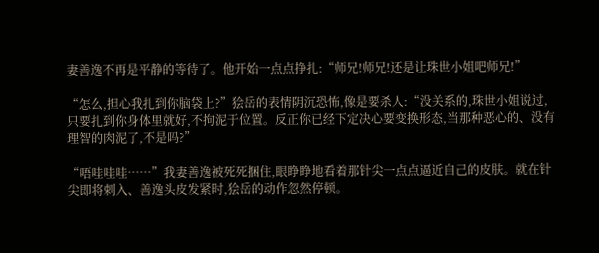妻善逸不再是平静的等待了。他开始一点点挣扎:“师兄!师兄!还是让珠世小姐吧师兄!”

“怎么,担心我扎到你脑袋上?”狯岳的表情阴沉恐怖,像是要杀人:“没关系的,珠世小姐说过,只要扎到你身体里就好,不拘泥于位置。反正你已经下定决心要变换形态,当那种恶心的、没有理智的肉泥了,不是吗?”

“唔哇哇哇……”我妻善逸被死死捆住,眼睁睁地看着那针尖一点点逼近自己的皮肤。就在针尖即将刺入、善逸头皮发紧时,狯岳的动作忽然停顿。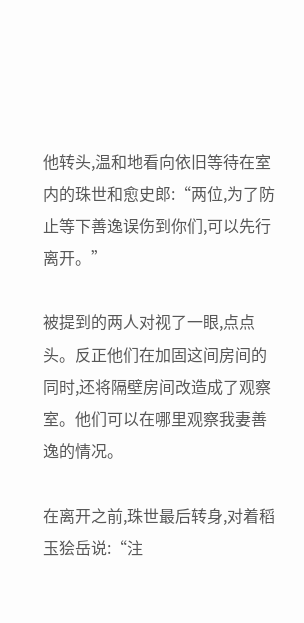他转头,温和地看向依旧等待在室内的珠世和愈史郎:“两位,为了防止等下善逸误伤到你们,可以先行离开。”

被提到的两人对视了一眼,点点头。反正他们在加固这间房间的同时,还将隔壁房间改造成了观察室。他们可以在哪里观察我妻善逸的情况。

在离开之前,珠世最后转身,对着稻玉狯岳说:“注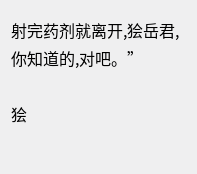射完药剂就离开,狯岳君,你知道的,对吧。”

狯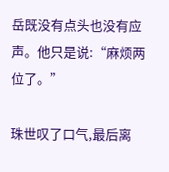岳既没有点头也没有应声。他只是说:“麻烦两位了。”

珠世叹了口气,最后离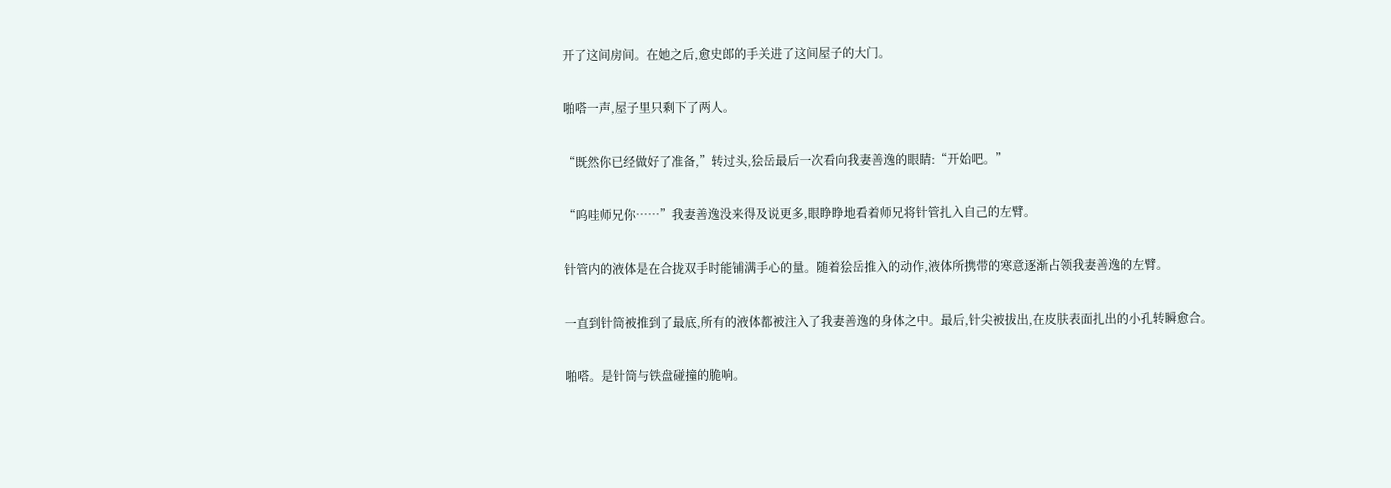开了这间房间。在她之后,愈史郎的手关进了这间屋子的大门。

啪嗒一声,屋子里只剩下了两人。

“既然你已经做好了准备,”转过头,狯岳最后一次看向我妻善逸的眼睛:“开始吧。”

“呜哇师兄你……”我妻善逸没来得及说更多,眼睁睁地看着师兄将针管扎入自己的左臂。

针管内的液体是在合拢双手时能铺满手心的量。随着狯岳推入的动作,液体所携带的寒意逐渐占领我妻善逸的左臂。

一直到针筒被推到了最底,所有的液体都被注入了我妻善逸的身体之中。最后,针尖被拔出,在皮肤表面扎出的小孔转瞬愈合。

啪嗒。是针筒与铁盘碰撞的脆响。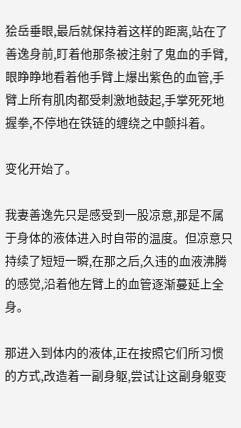狯岳垂眼,最后就保持着这样的距离,站在了善逸身前,盯着他那条被注射了鬼血的手臂,眼睁睁地看着他手臂上爆出紫色的血管,手臂上所有肌肉都受刺激地鼓起,手掌死死地握拳,不停地在铁链的缠绕之中颤抖着。

变化开始了。

我妻善逸先只是感受到一股凉意,那是不属于身体的液体进入时自带的温度。但凉意只持续了短短一瞬,在那之后,久违的血液沸腾的感觉,沿着他左臂上的血管逐渐蔓延上全身。

那进入到体内的液体,正在按照它们所习惯的方式,改造着一副身躯,尝试让这副身躯变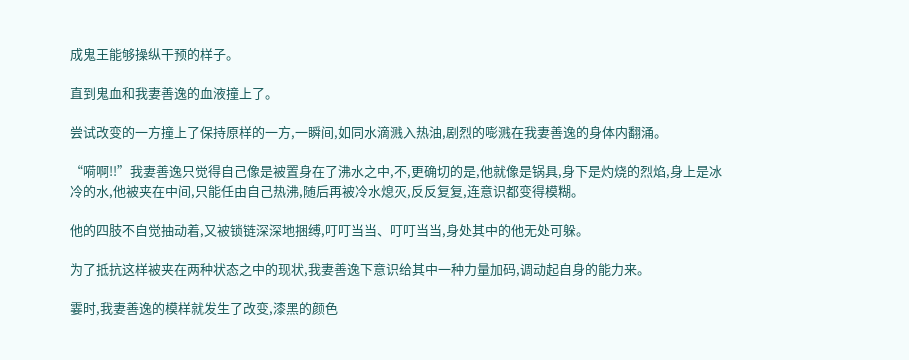成鬼王能够操纵干预的样子。

直到鬼血和我妻善逸的血液撞上了。

尝试改变的一方撞上了保持原样的一方,一瞬间,如同水滴溅入热油,剧烈的嘭溅在我妻善逸的身体内翻涌。

“嗬啊!!”我妻善逸只觉得自己像是被置身在了沸水之中,不,更确切的是,他就像是锅具,身下是灼烧的烈焰,身上是冰冷的水,他被夹在中间,只能任由自己热沸,随后再被冷水熄灭,反反复复,连意识都变得模糊。

他的四肢不自觉抽动着,又被锁链深深地捆缚,叮叮当当、叮叮当当,身处其中的他无处可躲。

为了抵抗这样被夹在两种状态之中的现状,我妻善逸下意识给其中一种力量加码,调动起自身的能力来。

霎时,我妻善逸的模样就发生了改变,漆黑的颜色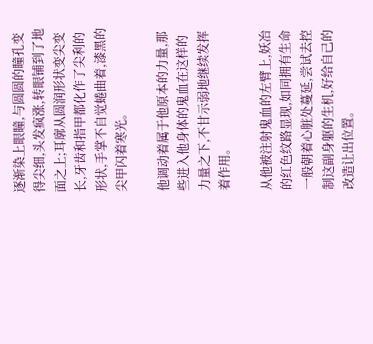逐渐染上眼瞳,与圆圆的瞳孔变得尖细,头发疯涨,转眼铺到了地面之上;耳廓从圆润形状变尖变长,牙齿和指甲都化作了尖利的形状,手掌不自觉蜷曲着,漆黑的尖甲闪着寒光。

他调动着属于他原本的力量,那些进入他身体的鬼血在这样的力量之下,不甘示弱地继续发挥着作用。

从他被注射鬼血的左臂上,妖冶的红色纹路显现,如同拥有生命一般朝着心脏处蔓延,尝试去控制这副身躯的生机,好给自己的改造让出位置。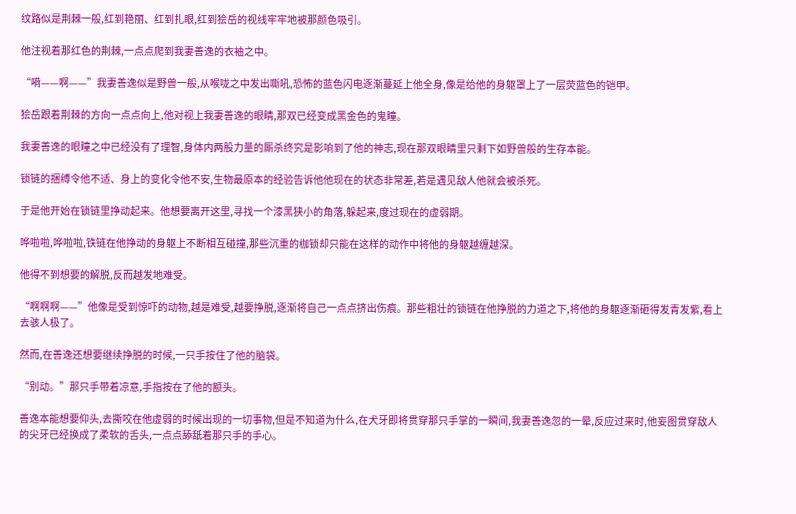纹路似是荆棘一般,红到艳丽、红到扎眼,红到狯岳的视线牢牢地被那颜色吸引。

他注视着那红色的荆棘,一点点爬到我妻善逸的衣袖之中。

“嗬——啊——”我妻善逸似是野兽一般,从喉咙之中发出嘶吼,恐怖的蓝色闪电逐渐蔓延上他全身,像是给他的身躯罩上了一层荧蓝色的铠甲。

狯岳跟着荆棘的方向一点点向上,他对视上我妻善逸的眼睛,那双已经变成黑金色的鬼瞳。

我妻善逸的眼瞳之中已经没有了理智,身体内两股力量的厮杀终究是影响到了他的神志,现在那双眼睛里只剩下如野兽般的生存本能。

锁链的捆缚令他不适、身上的变化令他不安,生物最原本的经验告诉他他现在的状态非常差,若是遇见敌人他就会被杀死。

于是他开始在锁链里挣动起来。他想要离开这里,寻找一个漆黑狭小的角落,躲起来,度过现在的虚弱期。

哗啦啦,哗啦啦,铁链在他挣动的身躯上不断相互碰撞,那些沉重的枷锁却只能在这样的动作中将他的身躯越缠越深。

他得不到想要的解脱,反而越发地难受。

“啊啊啊——”他像是受到惊吓的动物,越是难受,越要挣脱,逐渐将自己一点点挤出伤痕。那些粗壮的锁链在他挣脱的力道之下,将他的身躯逐渐砸得发青发紫,看上去骇人极了。

然而,在善逸还想要继续挣脱的时候,一只手按住了他的脑袋。

“别动。”那只手带着凉意,手指按在了他的额头。

善逸本能想要仰头,去撕咬在他虚弱的时候出现的一切事物,但是不知道为什么,在犬牙即将贯穿那只手掌的一瞬间,我妻善逸忽的一晕,反应过来时,他妄图贯穿敌人的尖牙已经换成了柔软的舌头,一点点舔舐着那只手的手心。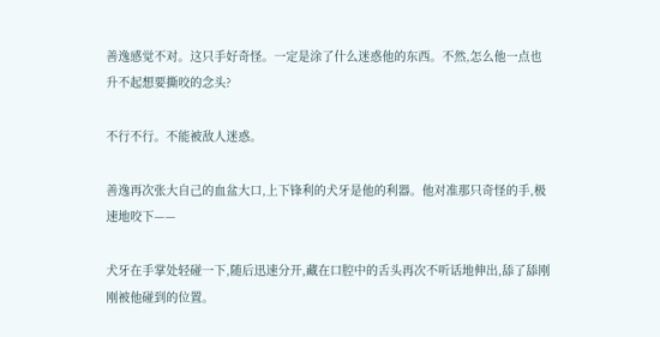善逸感觉不对。这只手好奇怪。一定是涂了什么迷惑他的东西。不然,怎么他一点也升不起想要撕咬的念头?

不行不行。不能被敌人迷惑。

善逸再次张大自己的血盆大口,上下锋利的犬牙是他的利器。他对准那只奇怪的手,极速地咬下——

犬牙在手掌处轻碰一下,随后迅速分开,藏在口腔中的舌头再次不听话地伸出,舔了舔刚刚被他碰到的位置。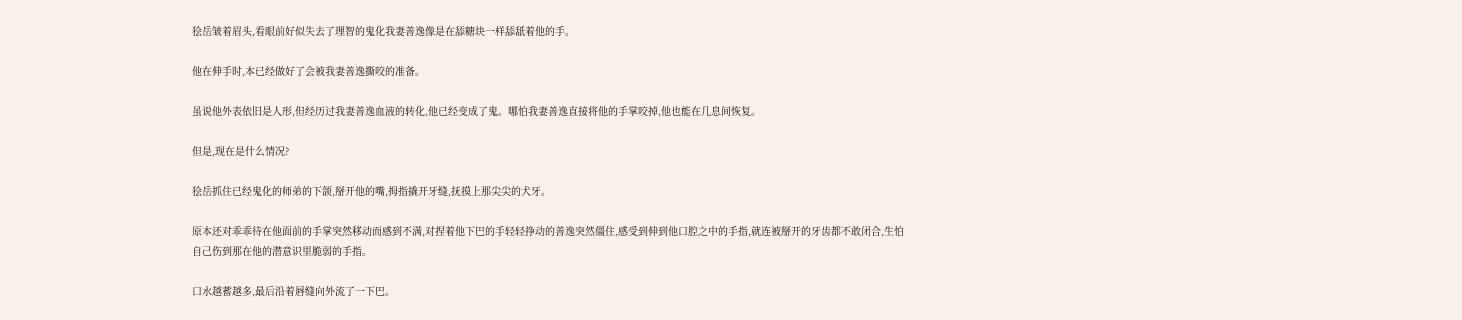狯岳皱着眉头,看眼前好似失去了理智的鬼化我妻善逸像是在舔糖块一样舔舐着他的手。

他在伸手时,本已经做好了会被我妻善逸撕咬的准备。

虽说他外表依旧是人形,但经历过我妻善逸血液的转化,他已经变成了鬼。哪怕我妻善逸直接将他的手掌咬掉,他也能在几息间恢复。

但是,现在是什么情况?

狯岳抓住已经鬼化的师弟的下颌,掰开他的嘴,拇指撬开牙缝,抚摸上那尖尖的犬牙。

原本还对乖乖待在他面前的手掌突然移动而感到不满,对捏着他下巴的手轻轻挣动的善逸突然僵住,感受到伸到他口腔之中的手指,就连被掰开的牙齿都不敢闭合,生怕自己伤到那在他的潜意识里脆弱的手指。

口水越蓄越多,最后沿着唇缝向外流了一下巴。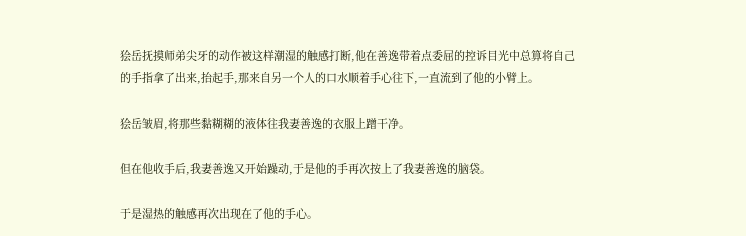狯岳抚摸师弟尖牙的动作被这样潮湿的触感打断,他在善逸带着点委屈的控诉目光中总算将自己的手指拿了出来,抬起手,那来自另一个人的口水顺着手心往下,一直流到了他的小臂上。

狯岳皱眉,将那些黏糊糊的液体往我妻善逸的衣服上蹭干净。

但在他收手后,我妻善逸又开始躁动,于是他的手再次按上了我妻善逸的脑袋。

于是湿热的触感再次出现在了他的手心。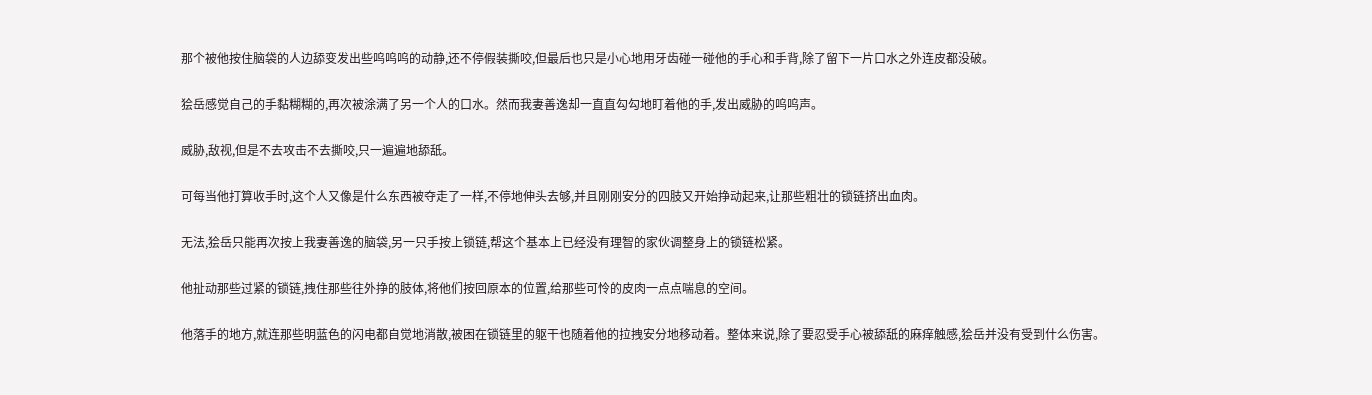那个被他按住脑袋的人边舔变发出些呜呜呜的动静,还不停假装撕咬,但最后也只是小心地用牙齿碰一碰他的手心和手背,除了留下一片口水之外连皮都没破。

狯岳感觉自己的手黏糊糊的,再次被涂满了另一个人的口水。然而我妻善逸却一直直勾勾地盯着他的手,发出威胁的呜呜声。

威胁,敌视,但是不去攻击不去撕咬,只一遍遍地舔舐。

可每当他打算收手时,这个人又像是什么东西被夺走了一样,不停地伸头去够,并且刚刚安分的四肢又开始挣动起来,让那些粗壮的锁链挤出血肉。

无法,狯岳只能再次按上我妻善逸的脑袋,另一只手按上锁链,帮这个基本上已经没有理智的家伙调整身上的锁链松紧。

他扯动那些过紧的锁链,拽住那些往外挣的肢体,将他们按回原本的位置,给那些可怜的皮肉一点点喘息的空间。

他落手的地方,就连那些明蓝色的闪电都自觉地消散,被困在锁链里的躯干也随着他的拉拽安分地移动着。整体来说,除了要忍受手心被舔舐的麻痒触感,狯岳并没有受到什么伤害。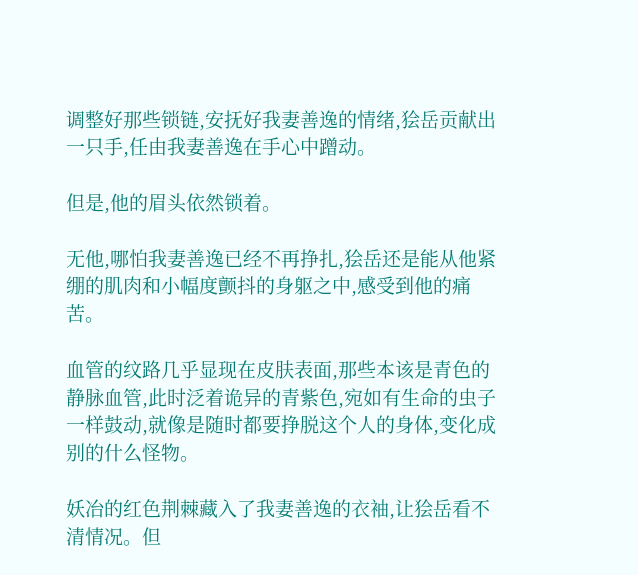调整好那些锁链,安抚好我妻善逸的情绪,狯岳贡献出一只手,任由我妻善逸在手心中蹭动。

但是,他的眉头依然锁着。

无他,哪怕我妻善逸已经不再挣扎,狯岳还是能从他紧绷的肌肉和小幅度颤抖的身躯之中,感受到他的痛苦。

血管的纹路几乎显现在皮肤表面,那些本该是青色的静脉血管,此时泛着诡异的青紫色,宛如有生命的虫子一样鼓动,就像是随时都要挣脱这个人的身体,变化成别的什么怪物。

妖冶的红色荆棘藏入了我妻善逸的衣袖,让狯岳看不清情况。但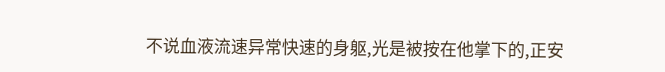不说血液流速异常快速的身躯,光是被按在他掌下的,正安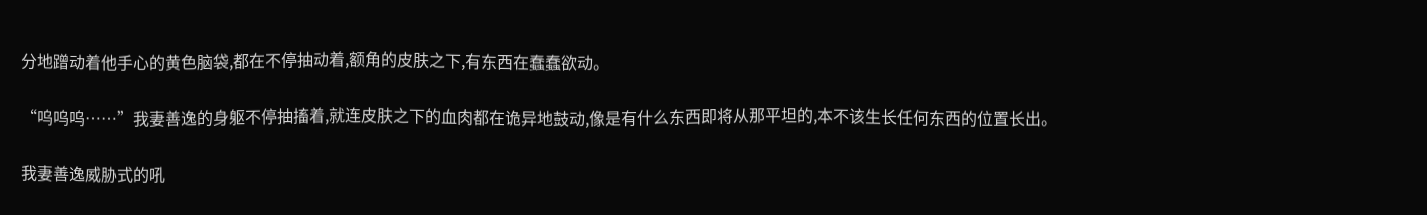分地蹭动着他手心的黄色脑袋,都在不停抽动着,额角的皮肤之下,有东西在蠢蠢欲动。

“呜呜呜……”我妻善逸的身躯不停抽搐着,就连皮肤之下的血肉都在诡异地鼓动,像是有什么东西即将从那平坦的,本不该生长任何东西的位置长出。

我妻善逸威胁式的吼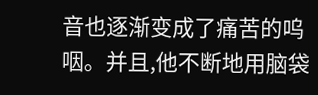音也逐渐变成了痛苦的呜咽。并且,他不断地用脑袋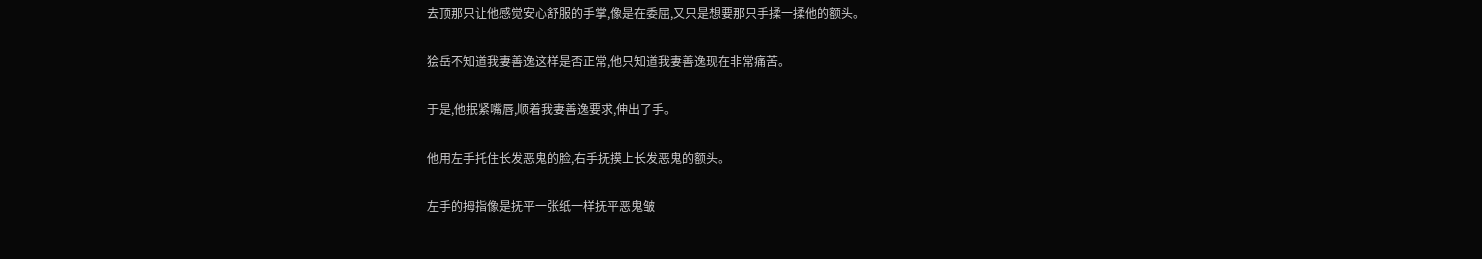去顶那只让他感觉安心舒服的手掌,像是在委屈,又只是想要那只手揉一揉他的额头。

狯岳不知道我妻善逸这样是否正常,他只知道我妻善逸现在非常痛苦。

于是,他抿紧嘴唇,顺着我妻善逸要求,伸出了手。

他用左手托住长发恶鬼的脸,右手抚摸上长发恶鬼的额头。

左手的拇指像是抚平一张纸一样抚平恶鬼皱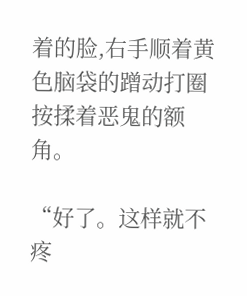着的脸,右手顺着黄色脑袋的蹭动打圈按揉着恶鬼的额角。

“好了。这样就不疼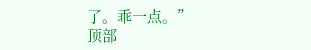了。乖一点。”
顶部